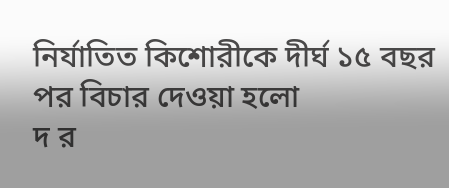নির্যাতিত কিশোরীকে দীর্ঘ ১৫ বছর পর বিচার দেওয়া হলো
দ র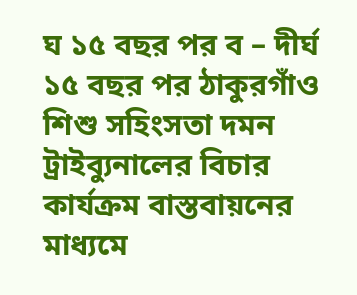ঘ ১৫ বছর পর ব – দীর্ঘ ১৫ বছর পর ঠাকুরগাঁও শিশু সহিংসতা দমন ট্রাইব্যুনালের বিচার কার্যক্রম বাস্তবায়নের মাধ্যমে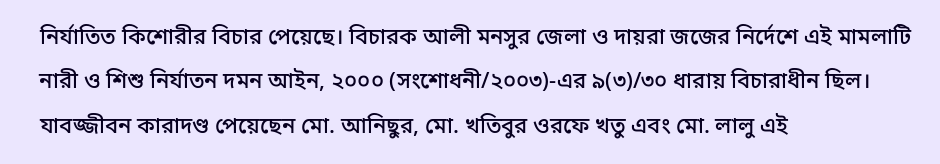নির্যাতিত কিশোরীর বিচার পেয়েছে। বিচারক আলী মনসুর জেলা ও দায়রা জজের নির্দেশে এই মামলাটি নারী ও শিশু নির্যাতন দমন আইন, ২০০০ (সংশোধনী/২০০৩)-এর ৯(৩)/৩০ ধারায় বিচারাধীন ছিল। যাবজ্জীবন কারাদণ্ড পেয়েছেন মো. আনিছুর, মো. খতিবুর ওরফে খতু এবং মো. লালু এই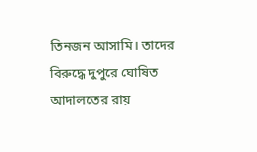তিনজন আসামি। তাদের বিরুদ্ধে দুপুরে ঘোষিত আদালতের রায়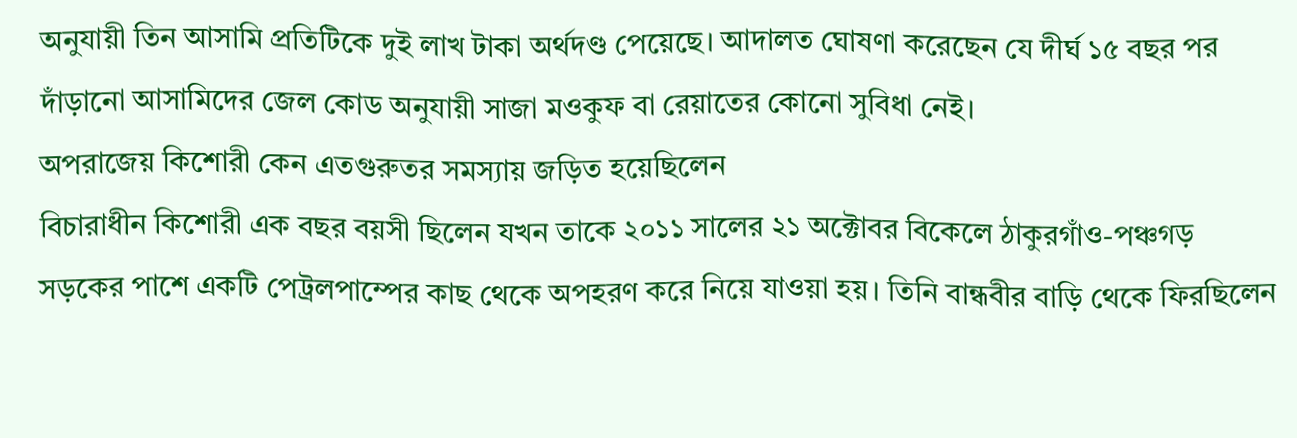অনুযায়ী তিন আসামি প্রতিটিকে দুই লাখ টাকা অর্থদণ্ড পেয়েছে। আদালত ঘোষণা করেছেন যে দীর্ঘ ১৫ বছর পর দাঁড়ানো আসামিদের জেল কোড অনুযায়ী সাজা মওকুফ বা রেয়াতের কোনো সুবিধা নেই।
অপরাজেয় কিশোরী কেন এতগুরুতর সমস্যায় জড়িত হয়েছিলেন
বিচারাধীন কিশোরী এক বছর বয়সী ছিলেন যখন তাকে ২০১১ সালের ২১ অক্টোবর বিকেলে ঠাকুরগাঁও-পঞ্চগড় সড়কের পাশে একটি পেট্রলপাম্পের কাছ থেকে অপহরণ করে নিয়ে যাওয়া হয়। তিনি বান্ধবীর বাড়ি থেকে ফিরছিলেন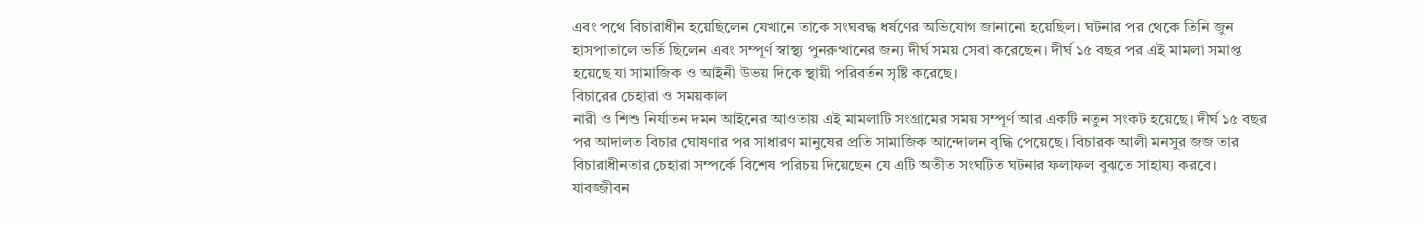এবং পথে বিচারাধীন হয়েছিলেন যেখানে তাকে সংঘবদ্ধ ধর্ষণের অভিযোগ জানানো হয়েছিল। ঘটনার পর থেকে তিনি জুন হাসপাতালে ভর্তি ছিলেন এবং সম্পূর্ণ স্বাস্থ্য পুনরুত্থানের জন্য দীর্ঘ সময় সেবা করেছেন। দীর্ঘ ১৫ বছর পর এই মামলা সমাপ্ত হয়েছে যা সামাজিক ও আইনী উভয় দিকে স্থায়ী পরিবর্তন সৃষ্টি করেছে।
বিচারের চেহারা ও সময়কাল
নারী ও শিশু নির্যাতন দমন আইনের আওতায় এই মামলাটি সংগ্রামের সময় সম্পূর্ণ আর একটি নতুন সংকট হয়েছে। দীর্ঘ ১৫ বছর পর আদালত বিচার ঘোষণার পর সাধারণ মানুষের প্রতি সামাজিক আন্দোলন বৃদ্ধি পেয়েছে। বিচারক আলী মনসুর জজ তার বিচারাধীনতার চেহারা সম্পর্কে বিশেষ পরিচয় দিয়েছেন যে এটি অতীত সংঘটিত ঘটনার ফলাফল বুঝতে সাহায্য করবে। যাবজ্জীবন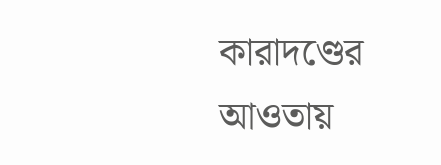কারাদণ্ডের আওতায়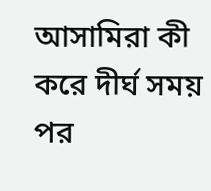আসামিরা কী করে দীর্ঘ সময় পর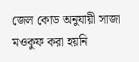জেল কোড অনুযায়ী সাজা মওকুফ করা হয়নি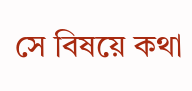সে বিষয়ে কথা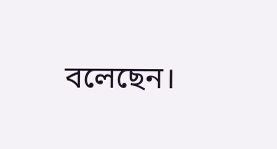বলেছেন।